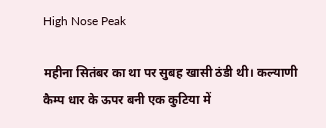High Nose Peak

महीना सितंबर का था पर सुबह खासी ठंडी थी। कल्याणी कैम्प धार के ऊपर बनी एक कुटिया में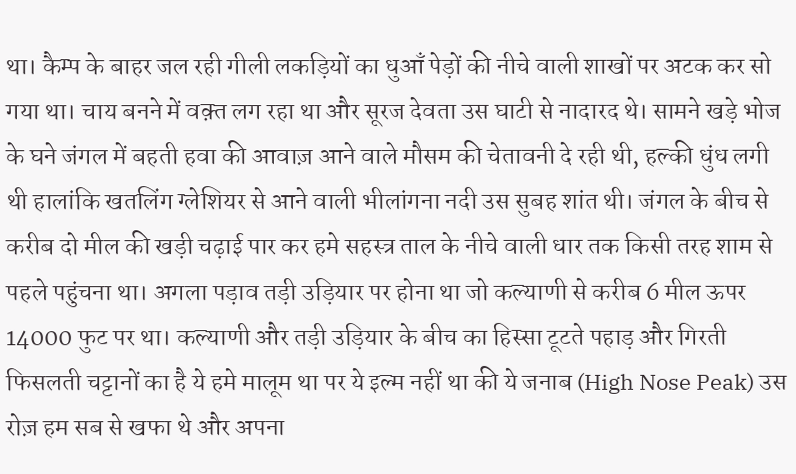था। कैम्प के बाहर जल रही गीली लकड़ियों का धुआँ पेड़ों की नीचे वाली शाखों पर अटक कर सो गया था। चाय बनने में वक़्त लग रहा था और सूरज देवता उस घाटी से नादारद थे। सामने खड़े भोज के घने जंगल में बहती हवा की आवाज़ आने वाले मौसम की चेतावनी दे रही थी, हल्की धुंध लगी थी हालांकि खतलिंग ग्लेशियर से आने वाली भीलांगना नदी उस सुबह शांत थी। जंगल के बीच से करीब दो मील की खड़ी चढ़ाई पार कर हमे सहस्त्र ताल के नीचे वाली धार तक किसी तरह शाम से पहले पहुंचना था। अगला पड़ाव तड़ी उड़ियार पर होना था जो कल्याणी से करीब 6 मील ऊपर 14000 फुट पर था। कल्याणी और तड़ी उड़ियार के बीच का हिस्सा टूटते पहाड़ और गिरती फिसलती चट्टानों का है ये हमे मालूम था पर ये इल्म नहीं था की ये जनाब (High Nose Peak) उस रोज़ हम सब से खफा थे और अपना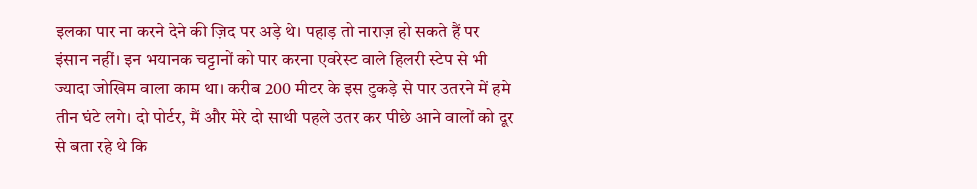इलका पार ना करने देने की ज़िद पर अड़े थे। पहाड़ तो नाराज़ हो सकते हैं पर इंसान नहीं। इन भयानक चट्टानों को पार करना एवरेस्ट वाले हिलरी स्टेप से भी ज्यादा जोखिम वाला काम था। करीब 200 मीटर के इस टुकड़े से पार उतरने में हमे तीन घंटे लगे। दो पोर्टर, मैं और मेरे दो साथी पहले उतर कर पीछे आने वालों को दूर से बता रहे थे कि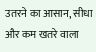उतरने का आसान, सीधा और कम खतरे वाला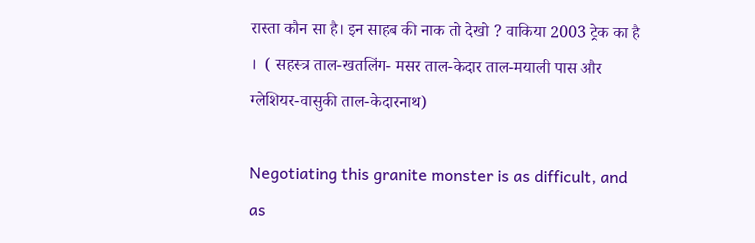रास्ता कौन सा है। इन साहब की नाक तो देखो ? वाकिया 2003 ट्रेक का है ।  ( सहस्त्र ताल-खतलिंग- मसर ताल-केदार ताल-मयाली पास और ग्लेशियर-वासुकी ताल-केदारनाथ)

Negotiating this granite monster is as difficult, and as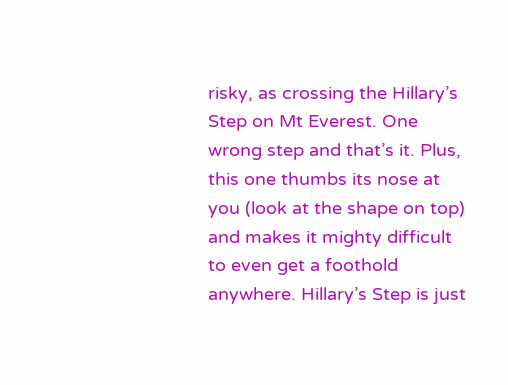risky, as crossing the Hillary’s Step on Mt Everest. One wrong step and that’s it. Plus, this one thumbs its nose at you (look at the shape on top) and makes it mighty difficult to even get a foothold anywhere. Hillary’s Step is just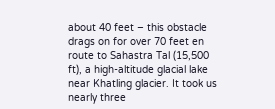about 40 feet – this obstacle drags on for over 70 feet en route to Sahastra Tal (15,500 ft), a high-altitude glacial lake near Khatling glacier. It took us nearly three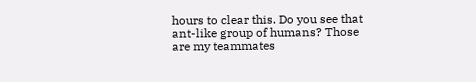hours to clear this. Do you see that ant-like group of humans? Those are my teammates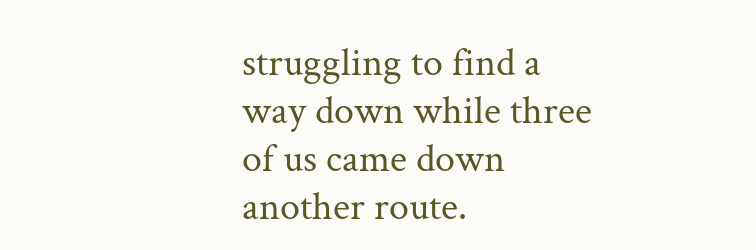struggling to find a way down while three of us came down another route.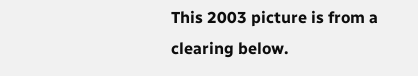This 2003 picture is from a clearing below.